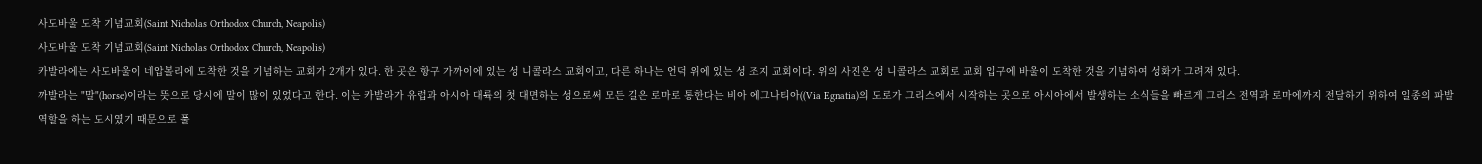사도바울 도착 기념교회(Saint Nicholas Orthodox Church, Neapolis)
사도바울 도착 기념교회(Saint Nicholas Orthodox Church, Neapolis)
카발라에는 사도바울이 네압볼리에 도착한 것을 기념하는 교회가 2개가 있다. 한 곳은 항구 가까이에 있는 성 니콜라스 교회이고, 다른 하나는 언덕 위에 있는 성 조지 교회이다. 위의 사진은 성 니콜라스 교회로 교회 입구에 바울이 도착한 것을 기념하여 성화가 그려져 있다.
까발라는 "말"(horse)이라는 뜻으로 당시에 말이 많이 있었다고 한다. 이는 카발라가 유럽과 아시아 대륙의 첫 대면하는 성으로써 모든 길은 로마로 통한다는 비아 에그나티아((Via Egnatia)의 도로가 그리스에서 시작하는 곳으로 아시아에서 발생하는 소식들을 빠르게 그리스 전역과 로마에까지 전달하기 위하여 일종의 파발 역할을 하는 도시였기 때문으로 풀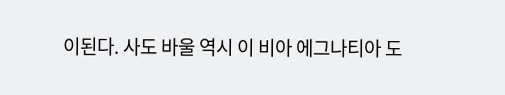이된다. 사도 바울 역시 이 비아 에그나티아 도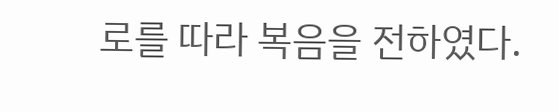로를 따라 복음을 전하였다.